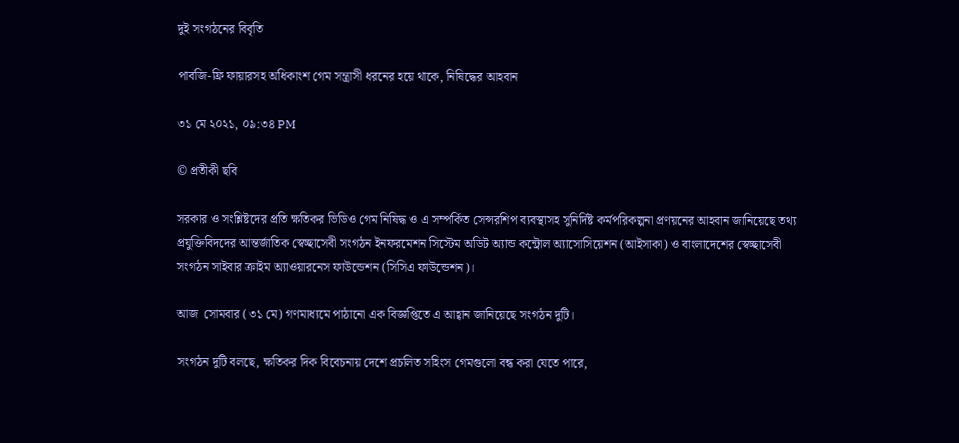দুই সংগঠনের বিবৃতি

পাবজি-ফ্রি ফায়ারসহ অধিকাংশ গেম সন্ত্রাসী ধরনের হয়ে থাকে, নিষিদ্ধের আহবান

৩১ মে ২০২১, ০৯:৩৪ PM

© প্রতীকী ছবি

সরকার ও সংশ্লিষ্টদের প্রতি ক্ষতিকর ভিডিও গেম নিষিদ্ধ ও এ সম্পর্কিত সেন্সরশিপ ব্যবস্থাসহ সুনির্দিষ্ট কর্মপরিকল্পনা প্রণয়নের আহবান জানিয়েছে তথ্য প্রযুক্তিবিদদের আন্তর্জাতিক স্বেচ্ছাসেবী সংগঠন ইনফরমেশন সিস্টেম অডিট অ্যান্ড কন্ট্রোল অ্যাসোসিয়েশন (আইসাকা) ও বাংলাদেশের স্বেচ্ছাসেবী সংগঠন সাইবার ক্রাইম অ্যাওয়ারনেস ফাউন্ডেশন (সিসিএ ফাউন্ডেশন)।

আজ  সোমবার (৩১ মে) গণমাধ্যমে পাঠানো এক বিজ্ঞপ্তিতে এ আহ্বান জানিয়েছে সংগঠন দুটি।

সংগঠন দুটি বলছে, ক্ষ‌তিকর দিক বি‌বেচনায় দেশে প্রচলিত স‌হিংস গেমগু‌লো বন্ধ করা যে‌তে পা‌রে,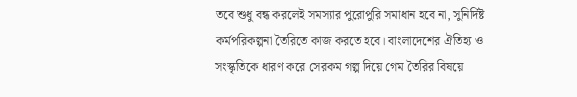ত‌বে শুধু বন্ধ কর‌লেই সমস্যার পুরোপুরি সমাধান হ‌বে না, সুনির্দিষ্ট কর্মপরিকল্পনা তৈরিতে কাজ করতে হবে। বাংলাদেশের ঐতিহ্য ও সংস্কৃতিকে ধারণ করে সেরকম গল্প দিয়ে গেম তৈরির বিষয়ে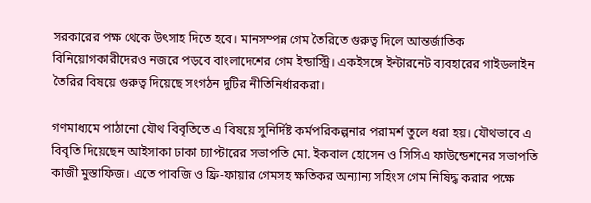সরকারের পক্ষ থেকে উৎসাহ দিতে হবে। মানসম্পন্ন গেম তৈরিতে গুরুত্ব দিলে আন্তর্জাতিক বিনিয়োগকারীদেরও নজরে পড়বে বাংলাদেশের গেম ইন্ডাস্ট্রি। একইসঙ্গে ইন্টারনেট ব্যবহারের গাইডলাইন তৈরির বিষয়ে গুরুত্ব দিয়েছে সংগঠন দুটির নীতিনির্ধারকরা।

গণমাধ্যমে পাঠানো যৌথ বিবৃতিতে এ বিষয়ে সুনির্দিষ্ট কর্মপরিকল্পনার পরামর্শ তুলে ধরা হয়। যৌথভাবে এ বিবৃতি দিয়েছেন আইসাকা ঢাকা চ্যাপ্টারের সভাপতি মো. ইকবাল হোসেন ও সিসিএ ফাউন্ডেশনের সভাপতি কাজী মুস্তাফিজ। এতে পাবজি ও ফ্রি-ফায়ার গেমসহ ক্ষতিকর অন্যান্য সহিংস গেম নিষিদ্ধ করার পক্ষে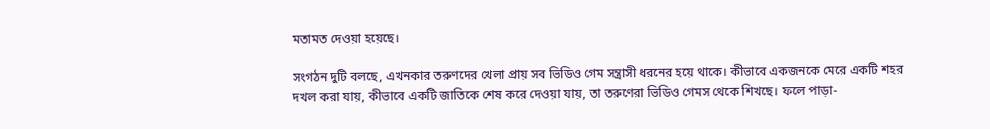মতামত দেওয়া হয়েছে।

সংগঠন দুটি বলছে, এখনকার তরুণদের খেলা প্রায় সব ভিডিও গেম সন্ত্রাসী ধরনের হয়ে থাকে। কীভাবে একজনকে মেরে একটি শহর দখল করা যায়, কীভাবে একটি জাতিকে শেষ করে দেওয়া যায়, তা তরুণেরা ভিডিও গেমস থেকে শিখছে। ফলে পাড়া-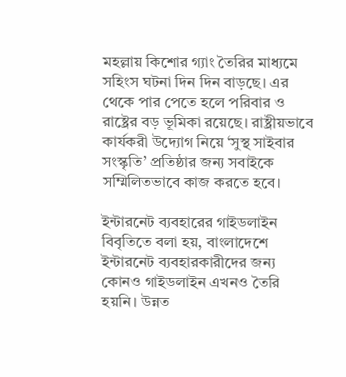মহল্লায় কিশোর গ্যাং তৈরির মাধ্যমে সহিংস ঘটনা দিন দিন বাড়ছে। এর থেকে পার পেতে হলে পরিবার ও রাষ্ট্রের বড় ভূমিকা রয়েছে। রাষ্ট্রীয়ভাবে কার্যকরী উদ্যোগ নিয়ে ‘সুস্থ সাইবার সংস্কৃতি’ প্রতিষ্ঠার জন্য সবাইকে সম্মিলিতভাবে কাজ করতে হবে।

ইন্টারনেট ব্যবহারের গাইডলাইন
বিবৃতিতে বলা হয়, বাংলাদেশে ইন্টারনেট ব্যবহারকারীদের জন্য কোনও গাইডলাইন এখনও তৈরি হয়নি। উন্নত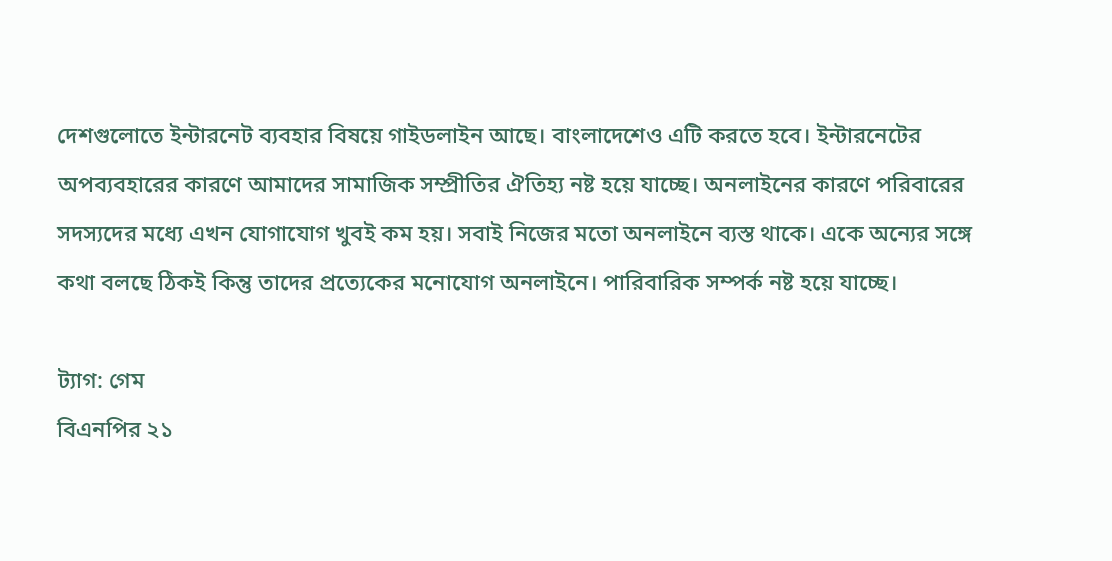দেশগুলোতে ইন্টারনেট ব্যবহার বিষয়ে গাইডলাইন আছে। বাংলাদেশেও এটি করতে হবে। ইন্টারনেটের অপব্যবহারের কারণে আমাদের সামাজিক সম্প্রীতির ঐতিহ্য নষ্ট হয়ে যাচ্ছে। অনলাইনের কারণে পরিবারের সদস্যদের মধ্যে এখন যোগাযোগ খুবই কম হয়। সবাই নিজের মতো অনলাইনে ব্যস্ত থাকে। একে অন্যের সঙ্গে কথা বলছে ঠিকই কিন্তু তাদের প্রত্যেকের মনোযোগ অনলাইনে। পারিবারিক সম্পর্ক নষ্ট হয়ে যাচ্ছে।

ট্যাগ: গেম
বিএনপির ২১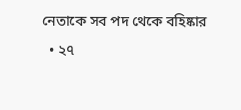নেতাকে সব পদ থেকে বহিষ্কার
  • ২৭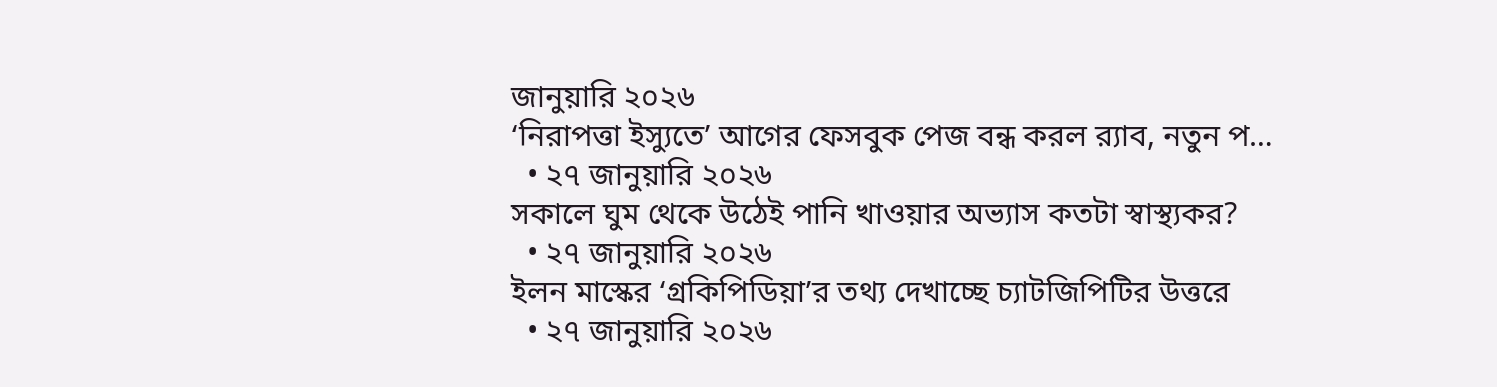জানুয়ারি ২০২৬
‘নিরাপত্তা ইস্যুতে’ আগের ফেসবুক পেজ বন্ধ করল র‌্যাব, নতুন প…
  • ২৭ জানুয়ারি ২০২৬
সকালে ঘুম থেকে উঠেই পানি খাওয়ার অভ্যাস কতটা স্বাস্থ্যকর?
  • ২৭ জানুয়ারি ২০২৬
ইলন মাস্কের ‘গ্রকিপিডিয়া’র তথ্য দেখাচ্ছে চ্যাটজিপিটির উত্তরে
  • ২৭ জানুয়ারি ২০২৬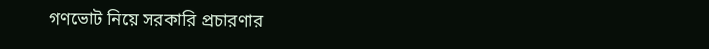গণভোট নিয়ে সরকারি প্রচারণার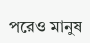পরেও মানুষ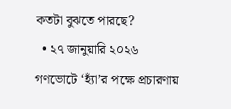কতটা বুঝতে পারছে?
  • ২৭ জানুয়ারি ২০২৬
গণভোটে ‘হ্যাঁ’র পক্ষে প্রচারণায়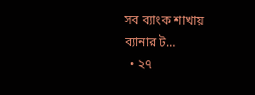সব ব্যাংক শাখায় ব্যানার ট…
  • ২৭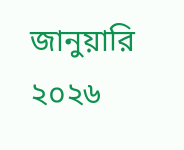জানুয়ারি ২০২৬